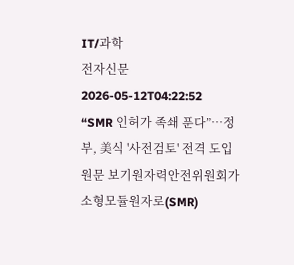IT/과학
전자신문
2026-05-12T04:22:52
“SMR 인허가 족쇄 푼다”…정부, 美식 '사전검토' 전격 도입
원문 보기원자력안전위원회가 소형모듈원자로(SMR)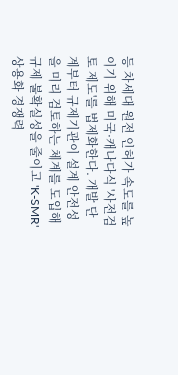등 차세대 원전 인허가 속도를 높이기 위해 미국·캐나다식 '사전검토 제도'를 법제화한다. 개발 단계부터 규제기관이 설계 안전성을 미리 검토하는 체계를 도입해 규제 불확실성을 줄이고 'K-SMR' 상용화 경쟁력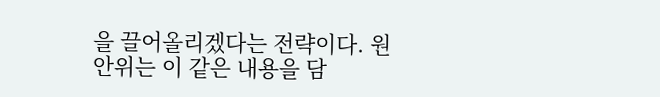을 끌어올리겠다는 전략이다. 원안위는 이 같은 내용을 담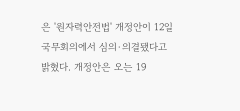은 '원자력안전법' 개정안이 12일 국무회의에서 심의·의결됐다고 밝혔다. 개정안은 오는 19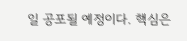일 공포될 예정이다. 핵심은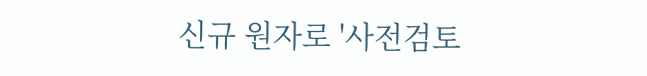신규 원자로 '사전검토